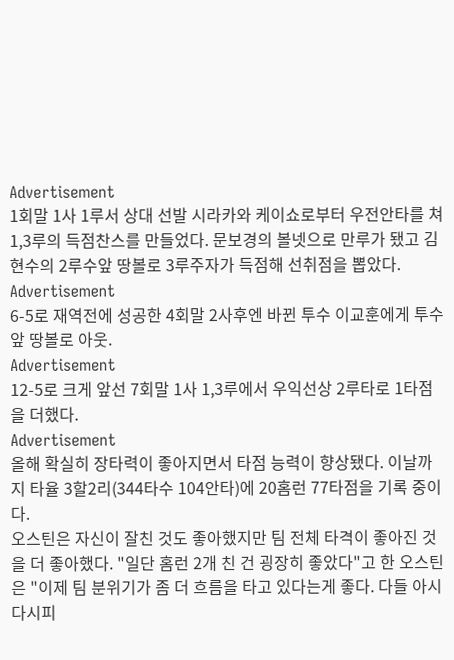Advertisement
1회말 1사 1루서 상대 선발 시라카와 케이쇼로부터 우전안타를 쳐 1,3루의 득점찬스를 만들었다. 문보경의 볼넷으로 만루가 됐고 김현수의 2루수앞 땅볼로 3루주자가 득점해 선취점을 뽑았다.
Advertisement
6-5로 재역전에 성공한 4회말 2사후엔 바뀐 투수 이교훈에게 투수앞 땅볼로 아웃.
Advertisement
12-5로 크게 앞선 7회말 1사 1,3루에서 우익선상 2루타로 1타점을 더했다.
Advertisement
올해 확실히 장타력이 좋아지면서 타점 능력이 향상됐다. 이날까지 타율 3할2리(344타수 104안타)에 20홈런 77타점을 기록 중이다.
오스틴은 자신이 잘친 것도 좋아했지만 팀 전체 타격이 좋아진 것을 더 좋아했다. "일단 홈런 2개 친 건 굉장히 좋았다"고 한 오스틴은 "이제 팀 분위기가 좀 더 흐름을 타고 있다는게 좋다. 다들 아시다시피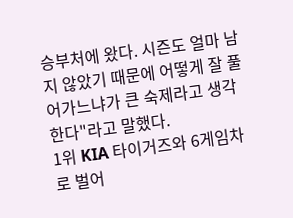승부처에 왔다. 시즌도 얼마 남지 않았기 때문에 어떻게 잘 풀어가느냐가 큰 숙제라고 생각한다"라고 말했다.
1위 KIA 타이거즈와 6게임차로 벌어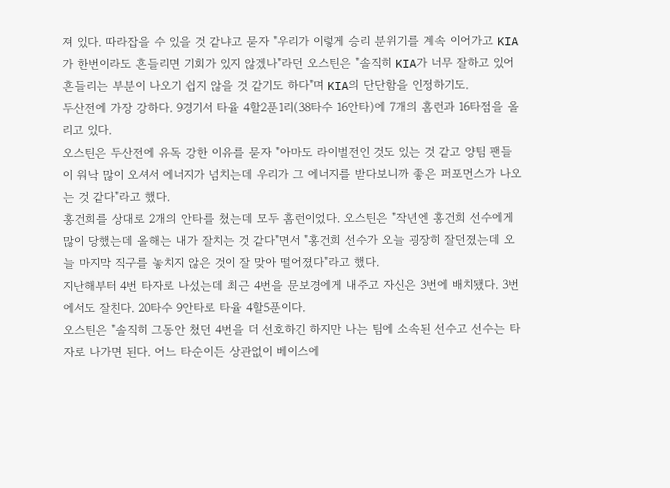져 있다. 따라잡을 수 있을 것 같냐고 묻자 "우리가 이렇게 승리 분위기를 계속 이어가고 KIA가 한번이라도 흔들리면 기회가 있지 않겠나"라던 오스틴은 "솔직히 KIA가 너무 잘하고 있어 흔들리는 부분이 나오기 쉽지 않을 것 같기도 하다"며 KIA의 단단함을 인정하기도.
두산전에 가장 강하다. 9경기서 타율 4할2푼1리(38타수 16안타)에 7개의 홈런과 16타점을 올리고 있다.
오스틴은 두산전에 유독 강한 이유를 묻자 "아마도 라이벌전인 것도 있는 것 같고 양팀 팬들이 워낙 많이 오셔서 에너지가 넘치는데 우리가 그 에너지를 받다보니까 좋은 퍼포먼스가 나오는 것 같다"라고 했다.
홍건희를 상대로 2개의 안타를 쳤는데 모두 홈런이었다. 오스틴은 "작년엔 홍건희 선수에게 많이 당했는데 올해는 내가 잘치는 것 같다"면서 "홍건희 선수가 오늘 굉장히 잘던졌는데 오늘 마지막 직구를 놓치지 않은 것이 잘 맞아 떨어졌다"라고 했다.
지난해부터 4번 타자로 나섰는데 최근 4번을 문보경에게 내주고 자신은 3번에 배치됐다. 3번에서도 잘친다. 20타수 9안타로 타율 4할5푼이다.
오스틴은 "솔직히 그동안 쳤던 4번을 더 선호하긴 하지만 나는 팀에 소속된 선수고 선수는 타자로 나가면 된다. 어느 타순이든 상관없이 베이스에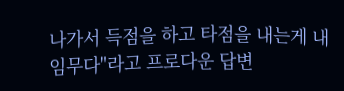나가서 득점을 하고 타점을 내는게 내 임무다"라고 프로다운 답변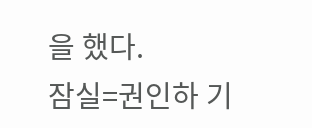을 했다.
잠실=권인하 기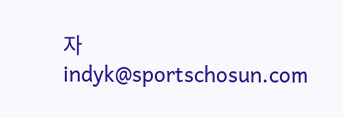자 indyk@sportschosun.com